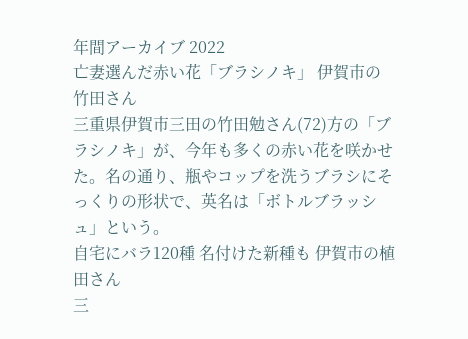年間アーカイブ 2022
亡妻選んだ赤い花「ブラシノキ」 伊賀市の竹田さん
三重県伊賀市三田の竹田勉さん(72)方の「ブラシノキ」が、今年も多くの赤い花を咲かせた。名の通り、瓶やコップを洗うブラシにそっくりの形状で、英名は「ボトルブラッシュ」という。
自宅にバラ120種 名付けた新種も 伊賀市の植田さん
三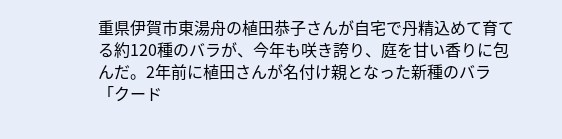重県伊賀市東湯舟の植田恭子さんが自宅で丹精込めて育てる約120種のバラが、今年も咲き誇り、庭を甘い香りに包んだ。2年前に植田さんが名付け親となった新種のバラ「クード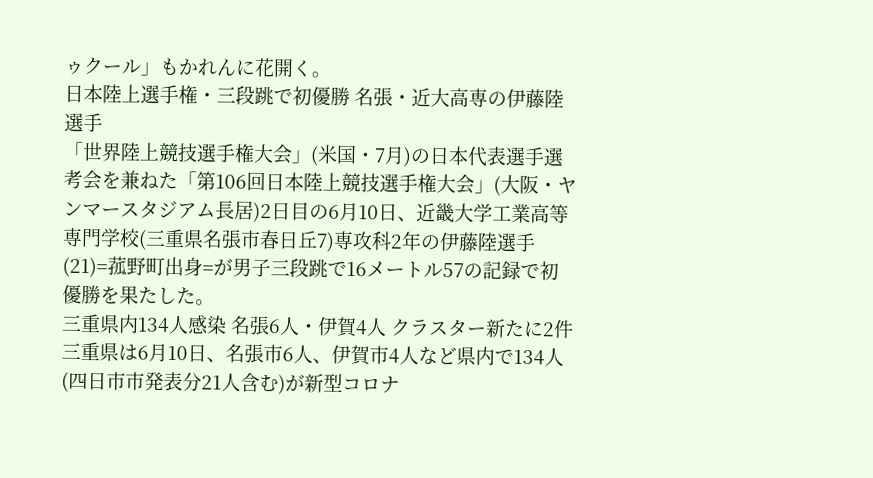ゥクール」もかれんに花開く。
日本陸上選手権・三段跳で初優勝 名張・近大高専の伊藤陸選手
「世界陸上競技選手権大会」(米国・7月)の日本代表選手選考会を兼ねた「第106回日本陸上競技選手権大会」(大阪・ヤンマースタジアム長居)2日目の6月10日、近畿大学工業高等専門学校(三重県名張市春日丘7)専攻科2年の伊藤陸選手(21)=菰野町出身=が男子三段跳で16メートル57の記録で初優勝を果たした。
三重県内134人感染 名張6人・伊賀4人 クラスター新たに2件
三重県は6月10日、名張市6人、伊賀市4人など県内で134人(四日市市発表分21人含む)が新型コロナ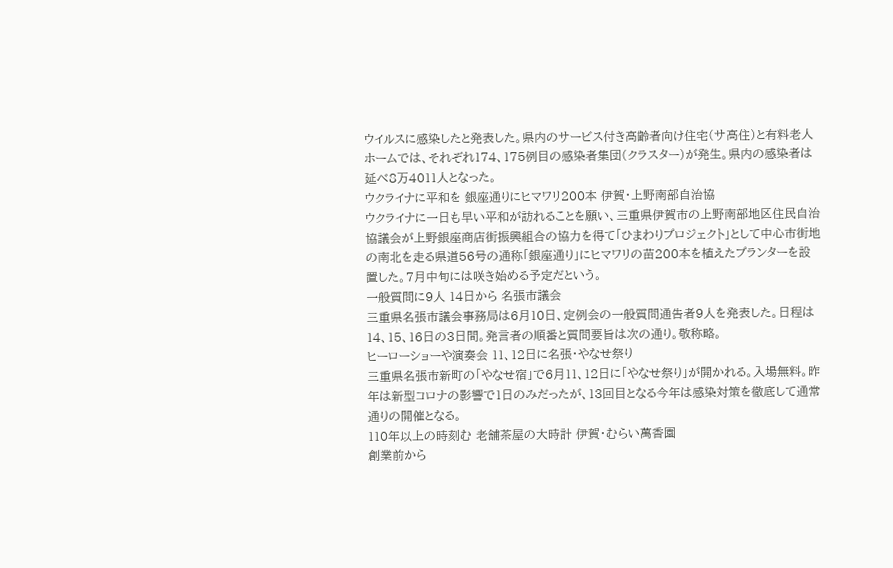ウイルスに感染したと発表した。県内のサービス付き高齢者向け住宅(サ高住)と有料老人ホームでは、それぞれ174、175例目の感染者集団(クラスター)が発生。県内の感染者は延べ8万4011人となった。
ウクライナに平和を 銀座通りにヒマワリ200本 伊賀・上野南部自治協
ウクライナに一日も早い平和が訪れることを願い、三重県伊賀市の上野南部地区住民自治協議会が上野銀座商店街振興組合の協力を得て「ひまわりプロジェクト」として中心市街地の南北を走る県道56号の通称「銀座通り」にヒマワリの苗200本を植えたプランターを設置した。7月中旬には咲き始める予定だという。
一般質問に9人 14日から 名張市議会
三重県名張市議会事務局は6月10日、定例会の一般質問通告者9人を発表した。日程は14、15、16日の3日間。発言者の順番と質問要旨は次の通り。敬称略。
ヒーローショーや演奏会 11、12日に名張・やなせ祭り
三重県名張市新町の「やなせ宿」で6月11、12日に「やなせ祭り」が開かれる。入場無料。昨年は新型コロナの影響で1日のみだったが、13回目となる今年は感染対策を徹底して通常通りの開催となる。
110年以上の時刻む 老舗茶屋の大時計 伊賀・むらい萬香園
創業前から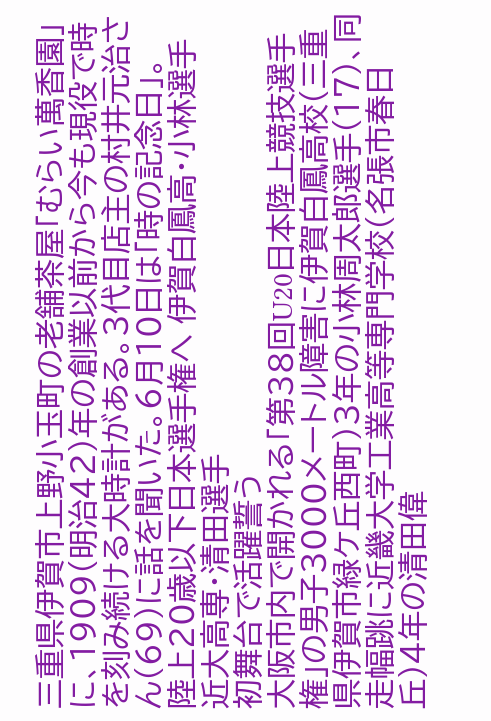三重県伊賀市上野小玉町の老舗茶屋「むらい萬香園」に、1909(明治42)年の創業以前から今も現役で時を刻み続ける大時計がある。3代目店主の村井元治さん(69)に話を聞いた。6月10日は「時の記念日」。
陸上20歳以下日本選手権へ 伊賀白鳳高・小林選手 近大高専・清田選手
初舞台で活躍誓う
大阪市内で開かれる「第38回U20日本陸上競技選手権」の男子3000メートル障害に伊賀白鳳高校(三重県伊賀市緑ケ丘西町)3年の小林周太郎選手(17)、同走幅跳に近畿大学工業高等専門学校(名張市春日丘)4年の清田偉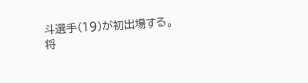斗選手(19)が初出場する。
将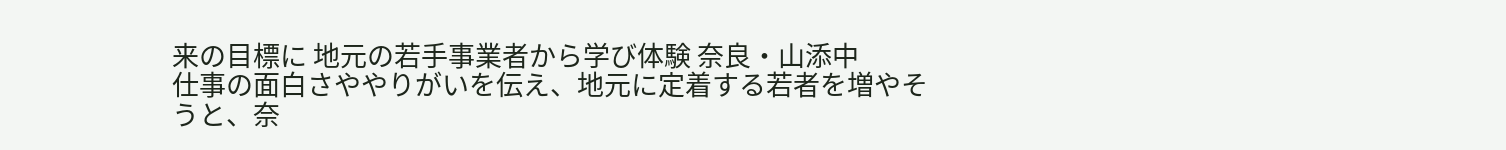来の目標に 地元の若手事業者から学び体験 奈良・山添中
仕事の面白さややりがいを伝え、地元に定着する若者を増やそうと、奈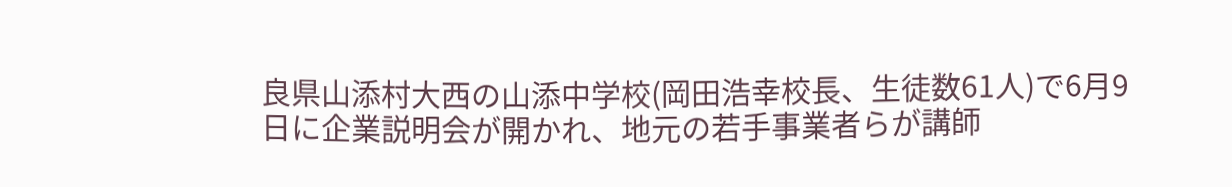良県山添村大西の山添中学校(岡田浩幸校長、生徒数61人)で6月9日に企業説明会が開かれ、地元の若手事業者らが講師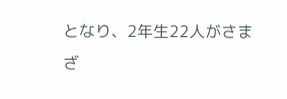となり、2年生22人がさまざ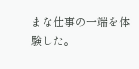まな仕事の一端を体験した。